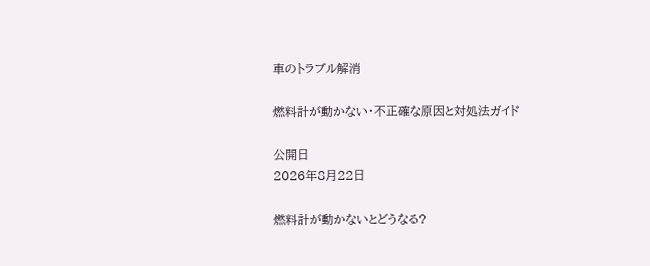車のトラブル解消

燃料計が動かない・不正確な原因と対処法ガイド

公開日
2026年8月22日

燃料計が動かないとどうなる?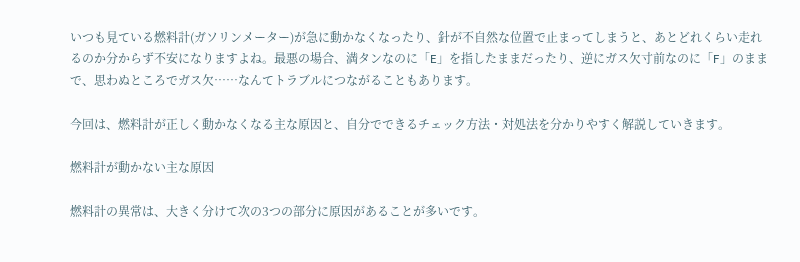いつも見ている燃料計(ガソリンメーター)が急に動かなくなったり、針が不自然な位置で止まってしまうと、あとどれくらい走れるのか分からず不安になりますよね。最悪の場合、満タンなのに「E」を指したままだったり、逆にガス欠寸前なのに「F」のままで、思わぬところでガス欠……なんてトラブルにつながることもあります。

今回は、燃料計が正しく動かなくなる主な原因と、自分でできるチェック方法・対処法を分かりやすく解説していきます。

燃料計が動かない主な原因

燃料計の異常は、大きく分けて次の3つの部分に原因があることが多いです。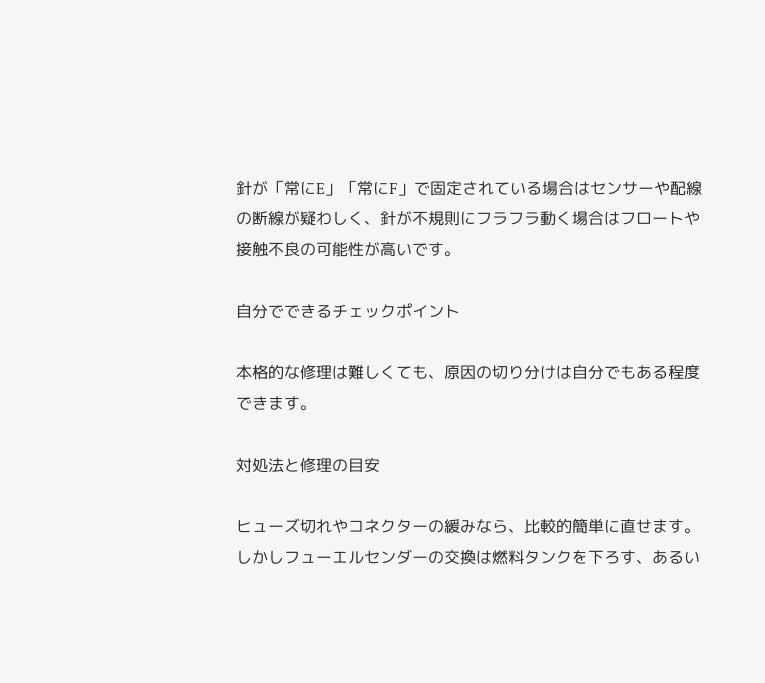針が「常にE」「常にF」で固定されている場合はセンサーや配線の断線が疑わしく、針が不規則にフラフラ動く場合はフロートや接触不良の可能性が高いです。

自分でできるチェックポイント

本格的な修理は難しくても、原因の切り分けは自分でもある程度できます。

対処法と修理の目安

ヒューズ切れやコネクターの緩みなら、比較的簡単に直せます。しかしフューエルセンダーの交換は燃料タンクを下ろす、あるい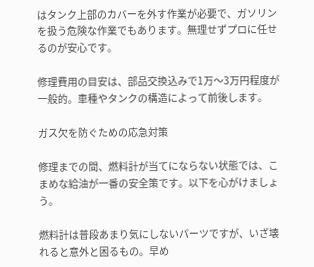はタンク上部のカバーを外す作業が必要で、ガソリンを扱う危険な作業でもあります。無理せずプロに任せるのが安心です。

修理費用の目安は、部品交換込みで1万〜3万円程度が一般的。車種やタンクの構造によって前後します。

ガス欠を防ぐための応急対策

修理までの間、燃料計が当てにならない状態では、こまめな給油が一番の安全策です。以下を心がけましょう。

燃料計は普段あまり気にしないパーツですが、いざ壊れると意外と困るもの。早め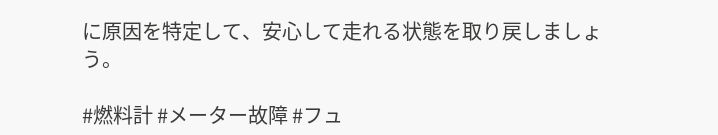に原因を特定して、安心して走れる状態を取り戻しましょう。

#燃料計 #メーター故障 #フュ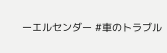ーエルセンダー #車のトラブル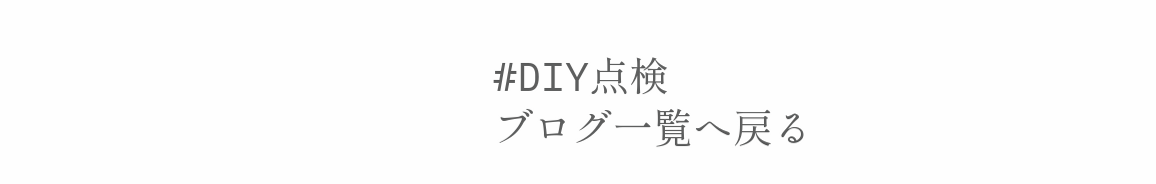#DIY点検
ブログ一覧へ戻る